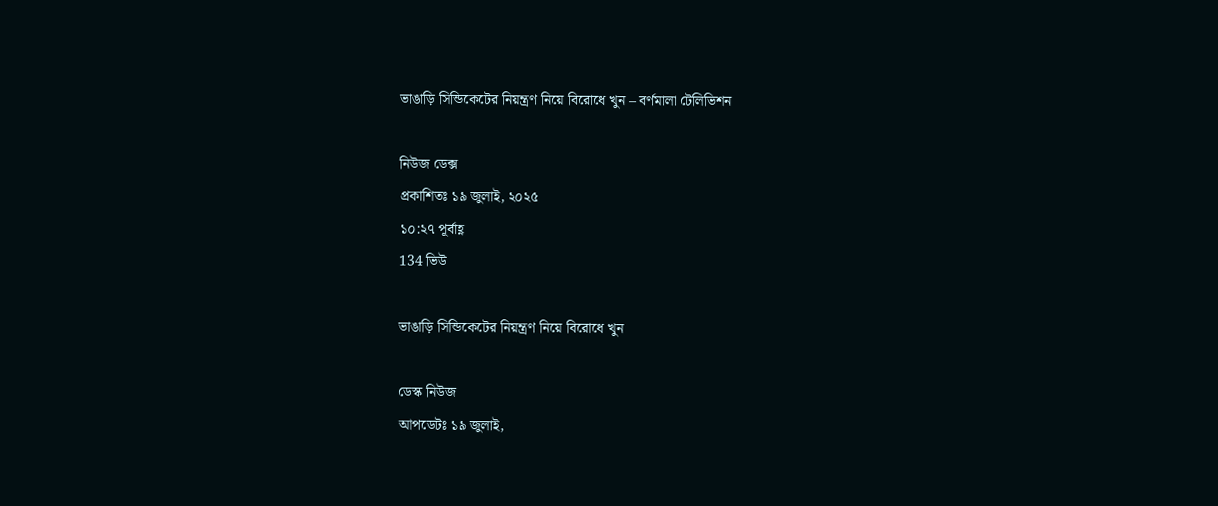ভাঙাড়ি সিন্ডিকেটের নিয়ন্ত্রণ নিয়ে বিরোধে খুন – বর্ণমালা টেলিভিশন

নিউজ ডেক্স
প্রকাশিতঃ ১৯ জুলাই, ২০২৫
১০:২৭ পূর্বাহ্ণ
134 ভিউ

ভাঙাড়ি সিন্ডিকেটের নিয়ন্ত্রণ নিয়ে বিরোধে খুন

ডেস্ক নিউজ
আপডেটঃ ১৯ জুলাই,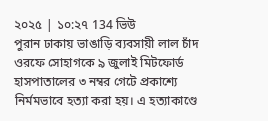২০২৫ | ১০:২৭ 134 ভিউ
পুরান ঢাকায় ভাঙাড়ি ব্যবসায়ী লাল চাঁদ ওরফে সোহাগকে ৯ জুলাই মিটফোর্ড হাসপাতালের ৩ নম্বর গেটে প্রকাশ্যে নির্মমভাবে হত্যা করা হয়। এ হত্যাকাণ্ডে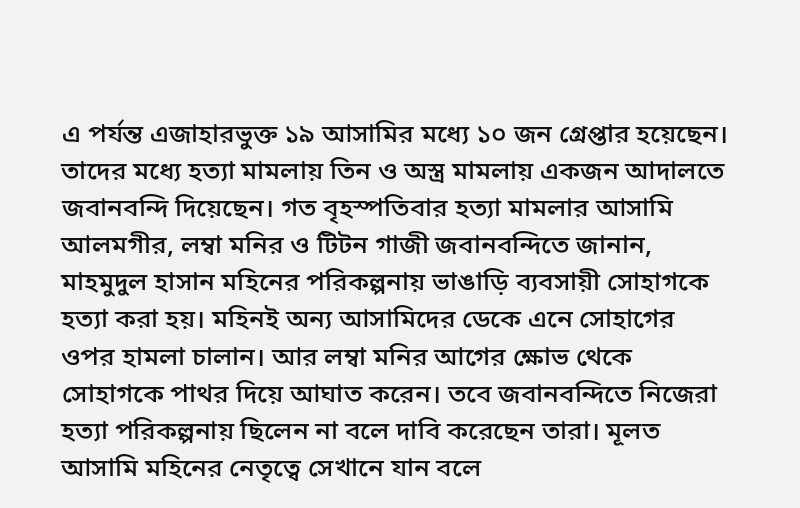এ পর্যন্ত এজাহারভুক্ত ১৯ আসামির মধ্যে ১০ জন গ্রেপ্তার হয়েছেন। তাদের মধ্যে হত্যা মামলায় তিন ও অস্ত্র মামলায় একজন আদালতে জবানবন্দি দিয়েছেন। গত বৃহস্পতিবার হত্যা মামলার আসামি আলমগীর, লম্বা মনির ও টিটন গাজী জবানবন্দিতে জানান, মাহমুদুল হাসান মহিনের পরিকল্পনায় ভাঙাড়ি ব্যবসায়ী সোহাগকে হত্যা করা হয়। মহিনই অন্য আসামিদের ডেকে এনে সোহাগের ওপর হামলা চালান। আর লম্বা মনির আগের ক্ষোভ থেকে সোহাগকে পাথর দিয়ে আঘাত করেন। তবে জবানবন্দিতে নিজেরা হত্যা পরিকল্পনায় ছিলেন না বলে দাবি করেছেন তারা। মূলত আসামি মহিনের নেতৃত্বে সেখানে যান বলে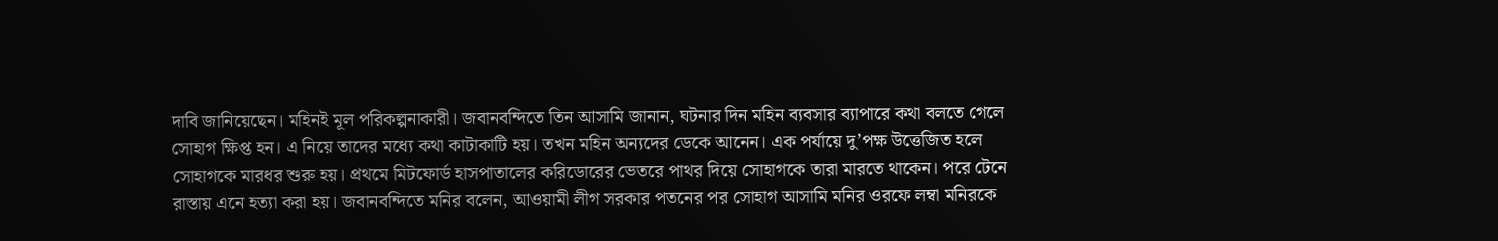দাবি জানিয়েছেন। মহিনই মূল পরিকল্পনাকারী। জবানবন্দিতে তিন আসামি জানান, ঘটনার দিন মহিন ব্যবসার ব্যাপারে কথা বলতে গেলে সোহাগ ক্ষিপ্ত হন। এ নিয়ে তাদের মধ্যে কথা কাটাকাটি হয়। তখন মহিন অন্যদের ডেকে আনেন। এক পর্যায়ে দু’পক্ষ উত্তেজিত হলে সোহাগকে মারধর শুরু হয়। প্রথমে মিটফোর্ড হাসপাতালের করিডোরের ভেতরে পাথর দিয়ে সোহাগকে তারা মারতে থাকেন। পরে টেনে রাস্তায় এনে হত্যা করা হয়। জবানবন্দিতে মনির বলেন, আওয়ামী লীগ সরকার পতনের পর সোহাগ আসামি মনির ওরফে লম্বা মনিরকে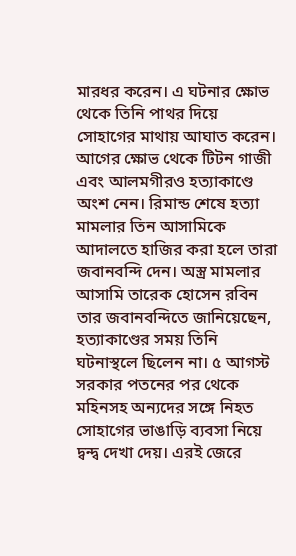মারধর করেন। এ ঘটনার ক্ষোভ থেকে তিনি পাথর দিয়ে সোহাগের মাথায় আঘাত করেন। আগের ক্ষোভ থেকে টিটন গাজী এবং আলমগীরও হত্যাকাণ্ডে অংশ নেন। রিমান্ড শেষে হত্যা মামলার তিন আসামিকে আদালতে হাজির করা হলে তারা জবানবন্দি দেন। অস্ত্র মামলার আসামি তারেক হোসেন রবিন তার জবানবন্দিতে জানিয়েছেন, হত্যাকাণ্ডের সময় তিনি ঘটনাস্থলে ছিলেন না। ৫ আগস্ট সরকার পতনের পর থেকে মহিনসহ অন্যদের সঙ্গে নিহত সোহাগের ভাঙাড়ি ব্যবসা নিয়ে দ্বন্দ্ব দেখা দেয়। এরই জেরে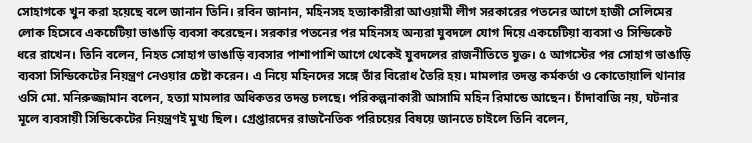সোহাগকে খুন করা হয়েছে বলে জানান তিনি। রবিন জানান, মহিনসহ হত্যাকারীরা আওয়ামী লীগ সরকারের পতনের আগে হাজী সেলিমের লোক হিসেবে একচেটিয়া ভাঙাড়ি ব্যবসা করেছেন। সরকার পতনের পর মহিনসহ অন্যরা যুবদলে যোগ দিয়ে একচেটিয়া ব্যবসা ও সিন্ডিকেট ধরে রাখেন। তিনি বলেন, নিহত সোহাগ ভাঙাড়ি ব্যবসার পাশাপাশি আগে থেকেই যুবদলের রাজনীতিতে যুক্ত। ৫ আগস্টের পর সোহাগ ভাঙাড়ি ব্যবসা সিন্ডিকেটের নিয়ন্ত্রণ নেওয়ার চেষ্টা করেন। এ নিয়ে মহিনদের সঙ্গে তাঁর বিরোধ তৈরি হয়। মামলার তদন্ত কর্মকর্তা ও কোতোয়ালি থানার ওসি মো. মনিরুজ্জামান বলেন, হত্যা মামলার অধিকতর তদন্ত চলছে। পরিকল্পনাকারী আসামি মহিন রিমান্ডে আছেন। চাঁদাবাজি নয়, ঘটনার মূলে ব্যবসায়ী সিন্ডিকেটের নিয়ন্ত্রণই মুখ্য ছিল। গ্রেপ্তারদের রাজনৈতিক পরিচয়ের বিষয়ে জানতে চাইলে তিনি বলেন,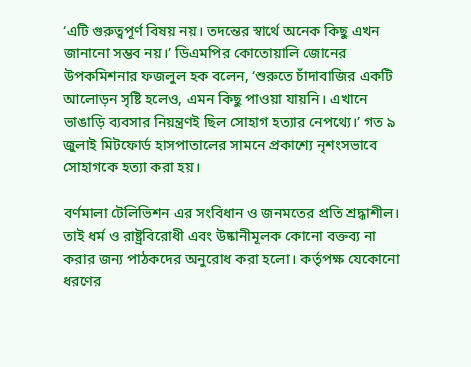‘এটি গুরুত্বপূর্ণ বিষয় নয়। তদন্তের স্বার্থে অনেক কিছু এখন জানানো সম্ভব নয়।’ ডিএমপির কোতোয়ালি জোনের উপকমিশনার ফজলুল হক বলেন, ‘শুরুতে চাঁদাবাজির একটি আলোড়ন সৃষ্টি হলেও, এমন কিছু পাওয়া যায়নি। এখানে ভাঙাড়ি ব্যবসার নিয়ন্ত্রণই ছিল সোহাগ হত্যার নেপথ্যে।’ গত ৯ জুলাই মিটফোর্ড হাসপাতালের সামনে প্রকাশ্যে নৃশংসভাবে সোহাগকে হত্যা করা হয়।

বর্ণমালা টেলিভিশন এর সংবিধান ও জনমতের প্রতি শ্রদ্ধাশীল। তাই ধর্ম ও রাষ্ট্রবিরোধী এবং উষ্কানীমূলক কোনো বক্তব্য না করার জন্য পাঠকদের অনুরোধ করা হলো। কর্তৃপক্ষ যেকোনো ধরণের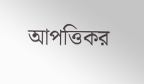আপত্তিকর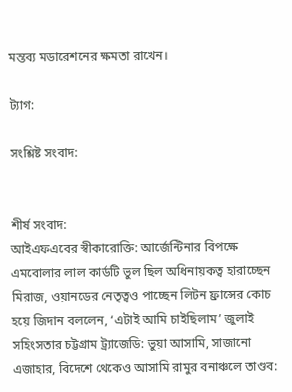মন্তব্য মডারেশনের ক্ষমতা রাখেন।

ট্যাগ:

সংশ্লিষ্ট সংবাদ:


শীর্ষ সংবাদ:
আইএফএবের স্বীকারোক্তি: আর্জেন্টিনার বিপক্ষে এমবোলার লাল কার্ডটি ভুল ছিল অধিনায়কত্ব হারাচ্ছেন মিরাজ, ওয়ানডের নেতৃত্বও পাচ্ছেন লিটন ফ্রান্সের কোচ হয়ে জিদান বললেন, ‘এটাই আমি চাইছিলাম’ জুলাই সহিংসতার চট্টগ্রাম ট্র্যাজেডি: ভুয়া আসামি, সাজানো এজাহার, বিদেশে থেকেও আসামি রামুর বনাঞ্চলে তাণ্ডব: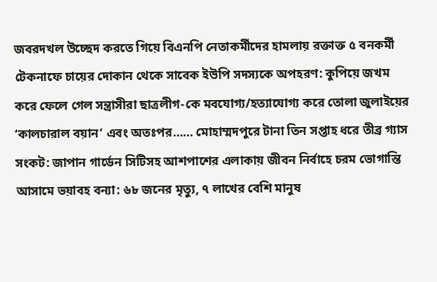জবরদখল উচ্ছেদ করতে গিয়ে বিএনপি নেতাকর্মীদের হামলায় রক্তাক্ত ৫ বনকর্মী টেকনাফে চায়ের দোকান থেকে সাবেক ইউপি সদস্যকে অপহরণ: কুপিয়ে জখম করে ফেলে গেল সন্ত্রাসীরা ছাত্রলীগ-কে মবযোগ্য/হত্যাযোগ্য করে তোলা জুলাইয়ের ‘কালচারাল বয়ান’ এবং অতঃপর…… মোহাম্মদপুরে টানা তিন সপ্তাহ ধরে তীব্র গ্যাস সংকট: জাপান গার্ডেন সিটিসহ আশপাশের এলাকায় জীবন নির্বাহে চরম ভোগান্তি আসামে ভয়াবহ বন্যা: ৬৮ জনের মৃত্যু, ৭ লাখের বেশি মানুষ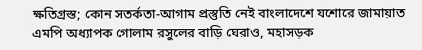ক্ষতিগ্রস্ত; কোন সতর্কতা-আগাম প্রস্তুতি নেই বাংলাদেশে যশোরে জামায়াত এমপি অধ্যাপক গোলাম রসুলের বাড়ি ঘেরাও, মহাসড়ক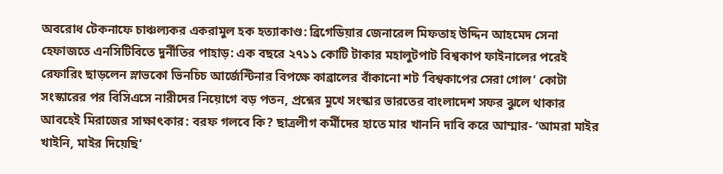অবরোধ টেকনাফে চাঞ্চল্যকর একরামুল হক হত্যাকাণ্ড: ব্রিগেডিয়ার জেনারেল মিফতাহ উদ্দিন আহমেদ সেনা হেফাজতে এনসিটিবিতে দুর্নীতির পাহাড়: এক বছরে ২৭১১ কোটি টাকার মহালুটপাট বিশ্বকাপ ফাইনালের পরেই রেফারিং ছাড়লেন স্লাভকো ভিনচিচ আর্জেন্টিনার বিপক্ষে কাব্রালের বাঁকানো শট ‘বিশ্বকাপের সেরা গোল’ কোটা সংস্কারের পর বিসিএসে নারীদের নিয়োগে বড় পতন, প্রশ্নের মুখে সংস্কার ভারতের বাংলাদেশ সফর ঝুলে থাকার আবহেই মিরাজের সাক্ষাৎকার: বরফ গলবে কি? ছাত্রলীগ কর্মীদের হাতে মার খাননি দাবি করে আম্মার- ‘আমরা মাইর খাইনি, মাইর দিয়েছি’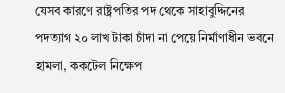যেসব কারণে রাষ্ট্রপতির পদ থেকে সাহাবুদ্দিনের পদত্যাগ ২০ লাখ টাকা চাঁদা না পেয়ে নির্মাণাধীন ভবনে হামলা, ককটেল নিক্ষেপ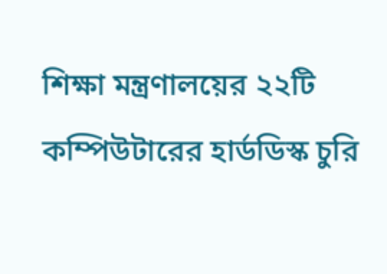শিক্ষা মন্ত্রণালয়ের ২২টি কম্পিউটারের হার্ডডিস্ক চুরি